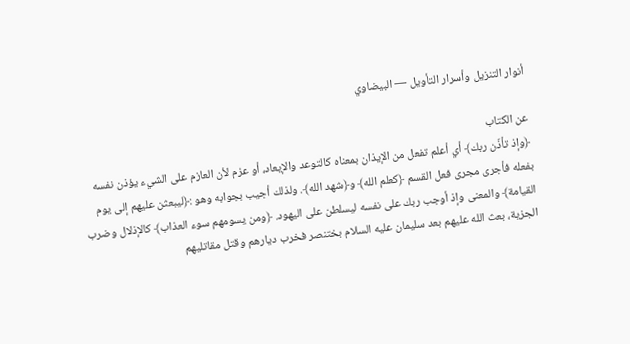أنوار التنزيل وأسرار التأويل — البيضاوي

عن الكتاب
﴿وإذ تأذّن ربك﴾ أي أعلم تفعل من الإيذان بمعناه كالتوعد والإيعاد، أو عزم لأن العازم على الشيء يؤذن نفسه بفعله فأجرى مجرى فعل القسم ﴿كعلم الله﴾ و﴿شهد الله﴾. ولذلك أجيب بجوابه وهو :﴿ليبعثن عليهم إلى يوم القيامة﴾ والمعنى وإذ أوجب ربك على نفسه ليسلطن على اليهود. ﴿ومن يسومهم سوء العذاب﴾ كالإذلال وضرب الجزية، بعث الله عليهم بعد سليمان عليه السلام بختنصر فخرب ديارهم وقتل مقاتليهم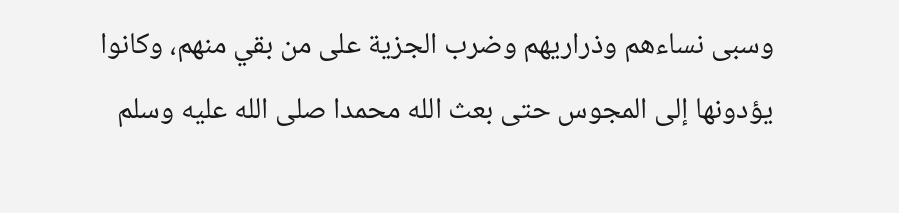وسبى نساءهم وذراريهم وضرب الجزية على من بقي منهم، وكانوا يؤدونها إلى المجوس حتى بعث الله محمدا صلى الله عليه وسلم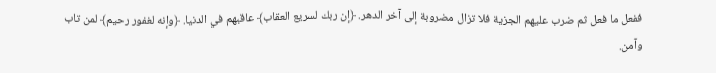ففعل ما فعل ثم ضرب عليهم الجزية فلا تزال مضروبة إلى آخر الدهر. ﴿إن ربك لسريع العقاب﴾ عاقبهم في الدنيا. ﴿وإنه لغفور رحيم﴾ لمن تاب وآمن.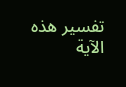تفسير هذه الآية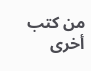من كتب أخرى